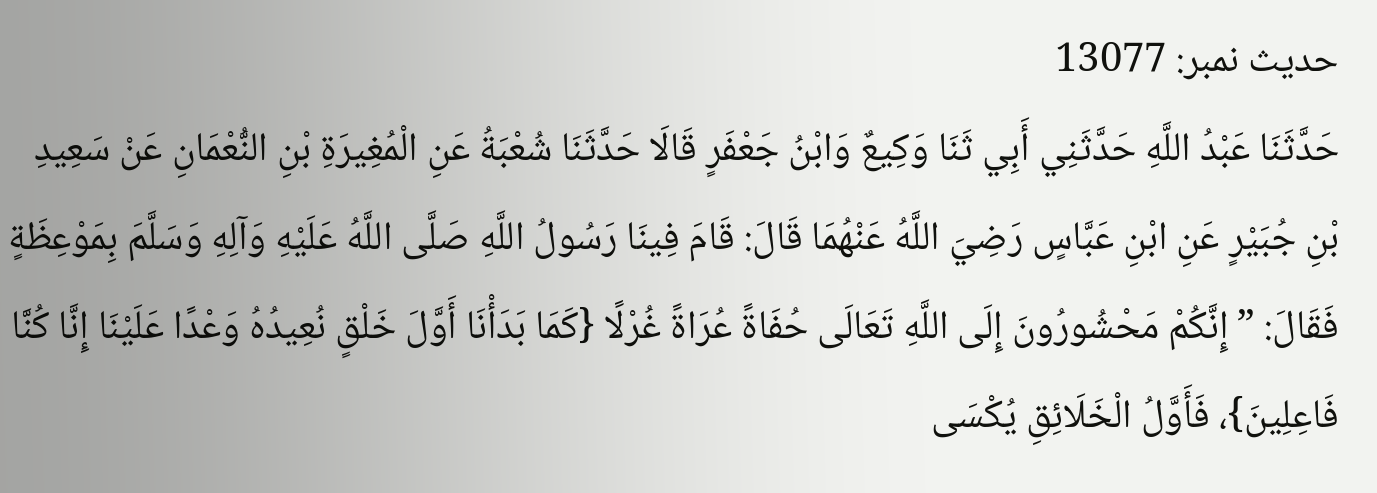حدیث نمبر: 13077
حَدَّثَنَا عَبْدُ اللَّهِ حَدَّثَنِي أَبِي ثَنَا وَكِيعٌ وَابْنُ جَعْفَرٍ قَالَا حَدَّثَنَا شُعْبَةُ عَنِ الْمُغِيرَةِ بْنِ النُّعْمَانِ عَنْ سَعِيدِ بْنِ جُبَيْرٍ عَنِ ابْنِ عَبَّاسٍ رَضِيَ اللَّهُ عَنْهُمَا قَالَ: قَامَ فِينَا رَسُولُ اللَّهِ صَلَّى اللَّهُ عَلَيْهِ وَآلِهِ وَسَلَّمَ بِمَوْعِظَةٍ فَقَالَ: ”إِنَّكُمْ مَحْشُورُونَ إِلَى اللَّهِ تَعَالَى حُفَاةً عُرَاةً غُرْلًا {كَمَا بَدَأْنَا أَوَّلَ خَلْقٍ نُعِيدُهُ وَعْدًا عَلَيْنَا إِنَّا كُنَّا فَاعِلِينَ}، فَأَوَّلُ الْخَلَائِقِ يُكْسَى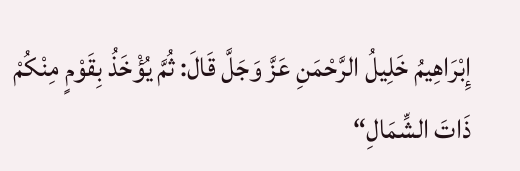إِبْرَاهِيمُ خَلِيلُ الرَّحْمَنِ عَزَّ وَجَلَّ قَالَ: ثُمَّ يُؤْخَذُ بِقَوْمٍ مِنْكُمْ ذَاتَ الشِّمَالِ“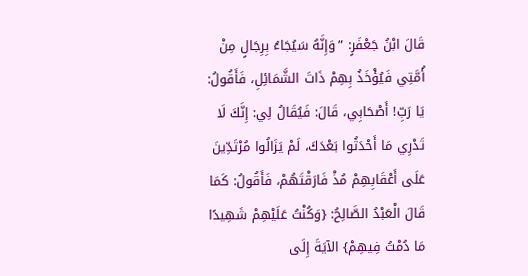قَالَ ابْنُ جَعْفَرٍ: ”وَإِنَّهُ سَيُجَاءُ بِرِجَالٍ مِنْ أُمَّتِي فَيُؤْخَذُ بِهِمْ ذَاتَ الشَّمَائِلِ، فَأَقُولُ: يَا رَبِّ! أَصْحَابِي، قَالَ: فَيُقَالُ لِي: إِنَّكَ لَا تَدْرِي مَا أَحْدَثُوا بَعْدَكَ، لَمْ يَزَالُوا مُرْتَدِّينَ عَلَى أَعْقَابِهِمْ مُذْ فَارَقْتَهُمْ، فَأَقُولُ: كَمَا قَالَ الْعَبْدُ الصَّالِحُ: {وَكُنْتُ عَلَيْهِمْ شَهِيدًا مَا دُمْتُ فِيهِمْ} الآيَةَ إِلَى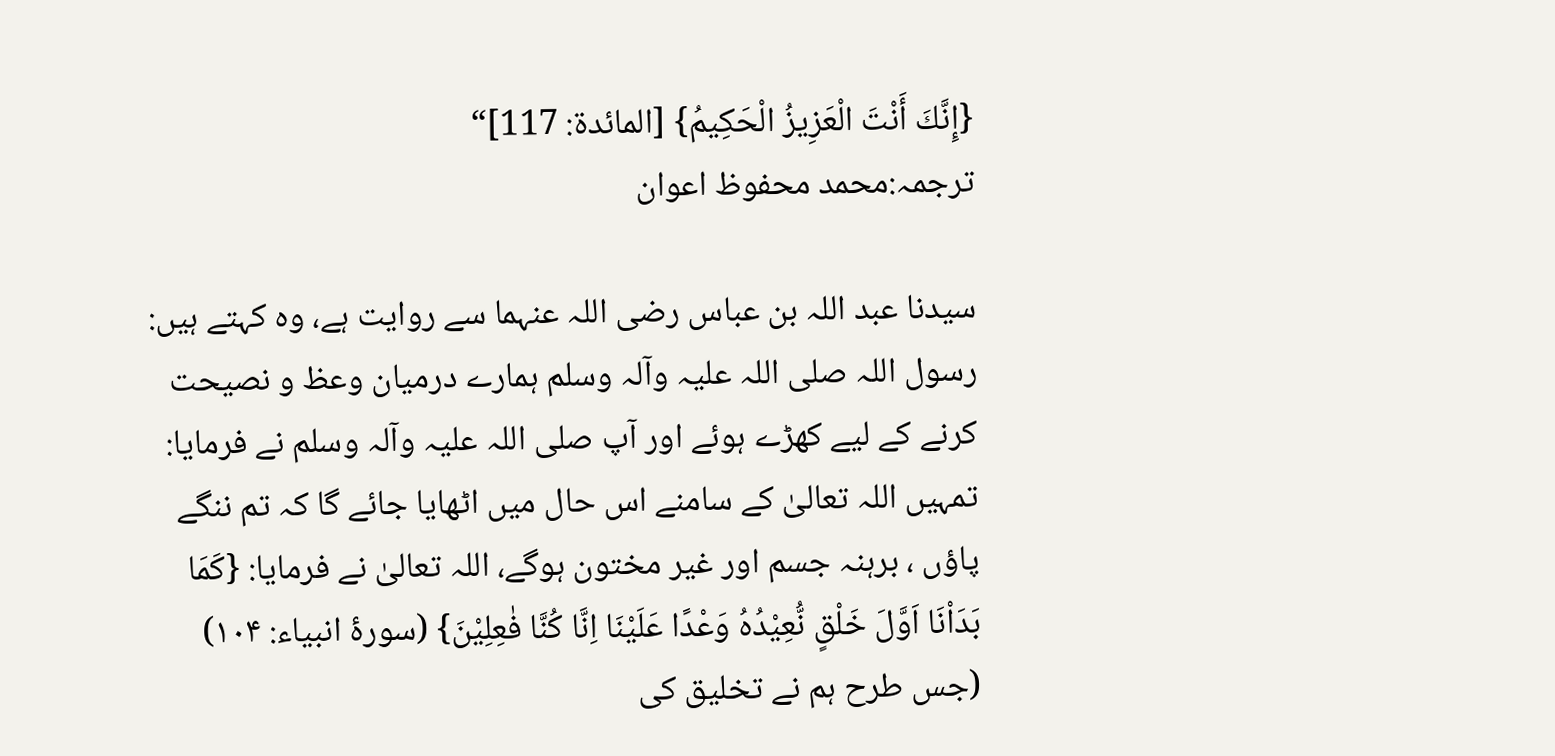{إِنَّكَ أَنْتَ الْعَزِيزُ الْحَكِيمُ} [المائدة: 117]“
ترجمہ:محمد محفوظ اعوان

سیدنا عبد اللہ بن عباس رضی اللہ عنہما سے روایت ہے، وہ کہتے ہیں: رسول اللہ صلی اللہ علیہ وآلہ وسلم ہمارے درمیان وعظ و نصیحت کرنے کے لیے کھڑے ہوئے اور آپ صلی اللہ علیہ وآلہ وسلم نے فرمایا: تمہیں اللہ تعالیٰ کے سامنے اس حال میں اٹھایا جائے گا کہ تم ننگے پاؤں ، برہنہ جسم اور غیر مختون ہوگے، اللہ تعالیٰ نے فرمایا: {کَمَا بَدَاْنَا اَوَّلَ خَلْقٍ نُّعِیْدُہُ وَعْدًا عَلَیْنَا اِنَّا کُنَّا فٰعِلِیْنَ} (سورۂ انبیاء: ۱۰۴) (جس طرح ہم نے تخلیق کی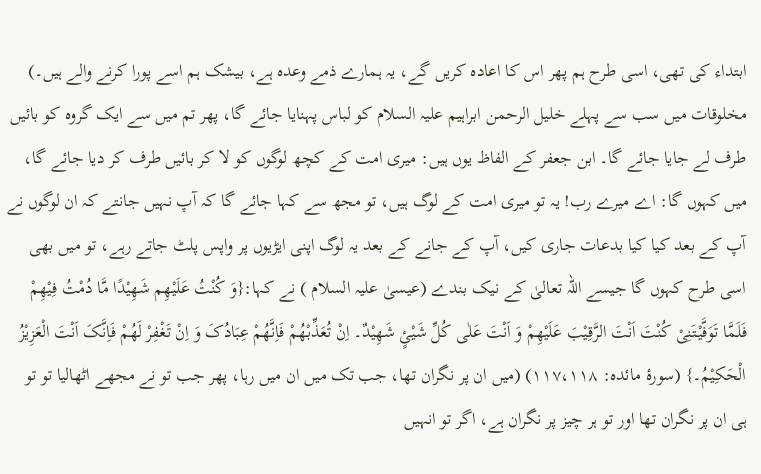ابتداء کی تھی، اسی طرح ہم پھر اس کا اعادہ کریں گے، یہ ہمارے ذمے وعدہ ہے، بیشک ہم اسے پورا کرنے والے ہیں۔) مخلوقات میں سب سے پہلے خلیل الرحمن ابراہیم علیہ السلام کو لباس پہنایا جائے گا، پھر تم میں سے ایک گروہ کو بائیں طرف لے جایا جائے گا۔ ابن جعفر کے الفاظ یوں ہیں: میری امت کے کچھ لوگوں کو لا کر بائیں طرف کر دیا جائے گا، میں کہوں گا: اے میرے رب! یہ تو میری امت کے لوگ ہیں، تو مجھ سے کہا جائے گا کہ آپ نہیں جانتے کہ ان لوگوں نے آپ کے بعد کیا کیا بدعات جاری کیں، آپ کے جانے کے بعد یہ لوگ اپنی ایڑیوں پر واپس پلٹ جاتے رہے، تو میں بھی اسی طرح کہوں گا جیسے اللہ تعالیٰ کے نیک بندے (عیسیٰ علیہ السلام ) نے کہا:{وَ کُنْتُ عَلَیْھِم شَھِیْدًا مَّا دُمْتُ فِیْھِمْ فَلَمَّا تَوَفَّیْتَنِیْ کُنْتَ اَنْتَ الرَّقِیْبَ عَلَیْھِمْ وَ اَنْتَ عَلٰی کُلِّ شَیْئٍ شَھِیْدٌ۔ اِنْ تُعَذِّبْھُمْ فَاِنَّھُمْ عِبَادُکَ وَ اِنْ تَغْفِرْ لَھُمْ فَاِنَّکَ اَنْتَ الْعَزِیْزُ الْحَکِیْمُ۔} (سورۂ مائدہ: ۱۱۷،۱۱۸) (میں ان پر نگران تھا، جب تک میں ان میں رہا، پھر جب تو نے مجھے اٹھالیا تو تو ہی ان پر نگران تھا اور تو ہر چیز پر نگران ہے، اگر تو انہیں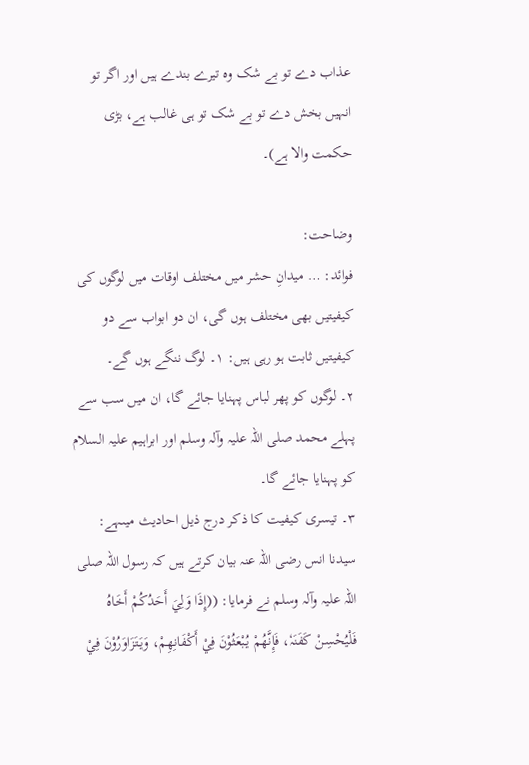عذاب دے تو بے شک وہ تیرے بندے ہیں اور اگر تو انہیں بخش دے تو بے شک تو ہی غالب ہے، بڑی حکمت والا ہے)۔

وضاحت:
فوائد: … میدانِ حشر میں مختلف اوقات میں لوگوں کی کیفیتیں بھی مختلف ہوں گی، ان دو ابواب سے دو کیفیتیں ثابت ہو رہی ہیں: ۱۔ لوگ ننگے ہوں گے۔
۲۔ لوگوں کو پھر لباس پہنایا جائے گا، ان میں سب سے پہلے محمد صلی اللہ علیہ وآلہ وسلم اور ابراہیم علیہ السلام کو پہنایا جائے گا۔
۳۔ تیسری کیفیت کا ذکر درج ذیل احادیث میںہے: سیدنا انس رضی اللہ عنہ بیان کرتے ہیں کہ رسول اللہ صلی اللہ علیہ وآلہ وسلم نے فرمایا: ((إِذَا وَلِيَ أَحَدُکُمْ أَخَاہُ فَلْیُحْسِنْ کَفَنَہٗ، فَإِنَّھُمْ یُبْعَثُوْنَ فِيْ أَکْفَانِھِمْ، وَیَتَزَاوَرُوْنَ فِيْ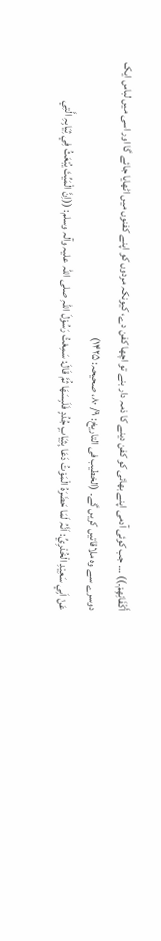أَکْفَانِھِمْ۔)) … جب کوئی آدمی اپنے بھائی کو کفن دینے کا ذمہ دار بنے تو اچھا کفن دے، کیونکہ مردوں کو اپنے کفنوں میں اٹھایا جائے گا اور اسی میں لباس ایک دوسرے سے وہ ملاقاتیں کریں گے۔ (الخطیب فی التاریخ: ۹/ ۸۰، صحیحہ: ۱۴۲۵)
عَنْ اَبِي سَعِیْدِ الْخُدْرِيِّ: اَنَّہُ لَمَا حَضَرَہُ الْمَوْتُ دَعَا بِثِیَابٍ جُدُدٍ فَلَبِسَھَا ثُمَّ قَالَ: سَمِعْتُ رَسُوْلَ اللّٰہِ صلی اللہ علیہ وآلہ وسلم: ((اِنَّ الْمَیِّتَ یُبْعَثُ فِي ثِیَابِہِ الَّتِي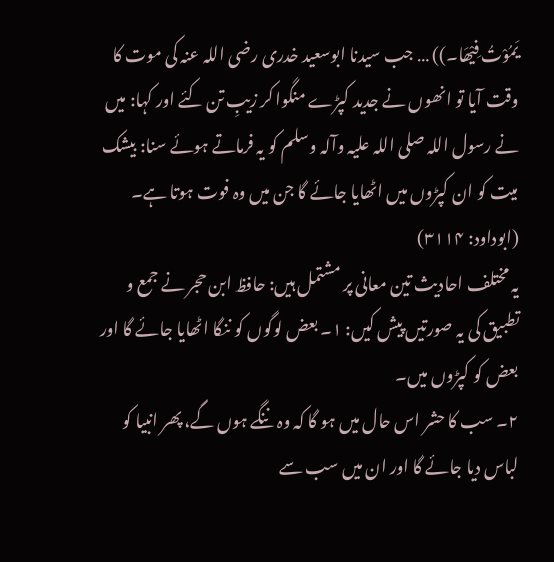یَمُوْتُ فِیْھَا۔)) … جب سیدنا ابوسعید خدری رضی اللہ عنہ کی موت کا وقت آیا تو انھوں نے جدید کپڑے منگوا کر زیبِ تن کئے اور کہا: میں نے رسول اللہ صلی اللہ علیہ وآلہ وسلم کو یہ فرماتے ہوئے سنا: بیشک میت کو ان کپڑوں میں اٹھایا جائے گا جن میں وہ فوت ہوتا ہے۔ (ابوداود: ۳۱۱۴)
یہ مختلف احادیث تین معانی پر مشتمل ہیں: حافظ ابن حجر نے جمع و تطبیق کی یہ صورتیں پیش کیں: ۱۔ بعض لوگوں کو ننگا اٹھایا جائے گا اور بعض کو کپڑوں میں۔
۲۔ سب کا حشر اس حال میں ہو گا کہ وہ ننگے ہوں گے، پھر انبیا کو لباس دیا جائے گا اور ان میں سب سے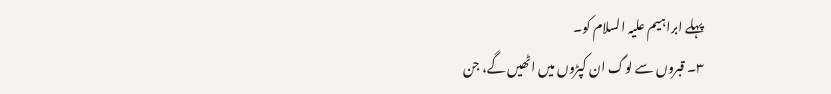پہلے ابراہیم علیہ السلام کو۔
۳۔ قبروں سے لوگ ان کپڑوں میں اٹھیں گے، جن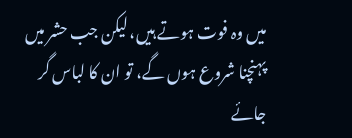میں وہ فوت ہوتے ہیں، لیکن جب حشر میں پہنچنا شروع ہوں گے، تو ان کا لباس گر جائے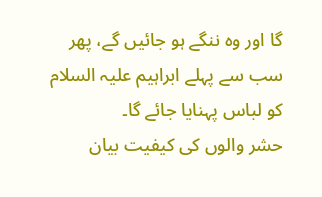گا اور وہ ننگے ہو جائیں گے، پھر سب سے پہلے ابراہیم علیہ السلام کو لباس پہنایا جائے گا۔
حشر والوں کی کیفیت بیان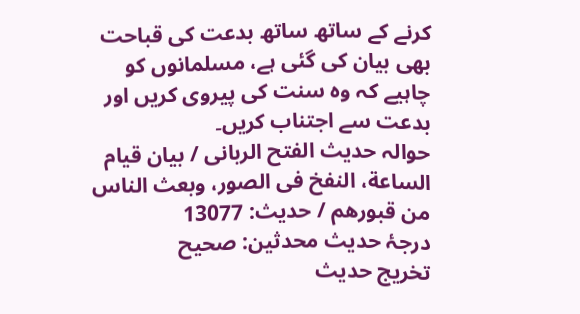کرنے کے ساتھ ساتھ بدعت کی قباحت بھی بیان کی گئی ہے، مسلمانوں کو چاہیے کہ وہ سنت کی پیروی کریں اور بدعت سے اجتناب کریں۔
حوالہ حدیث الفتح الربانی / بيان قيام الساعة، النفخ فى الصور، وبعث الناس من قبورهم / حدیث: 13077
درجۂ حدیث محدثین: صحیح
تخریج حدیث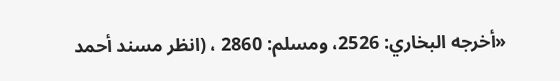«أخرجه البخاري: 2526، ومسلم: 2860 ، (انظر مسند أحمد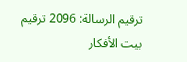ترقيم الرسالة: 2096 ترقیم بيت الأفكار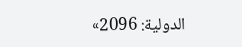الدولية: 2096»